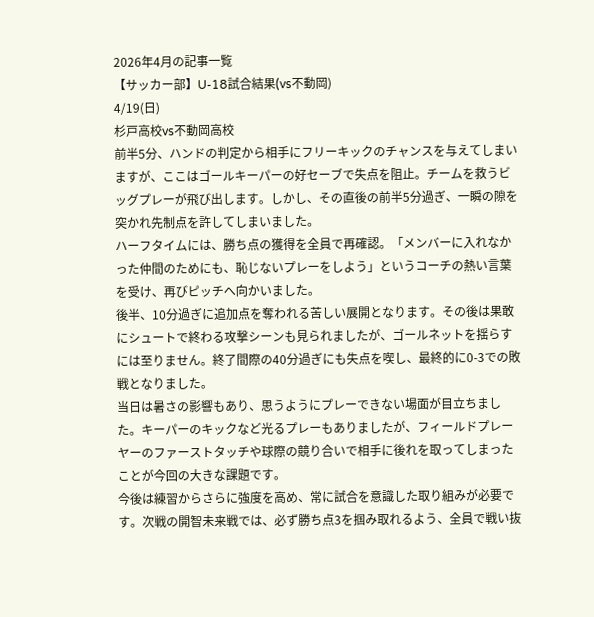2026年4月の記事一覧
【サッカー部】U-18試合結果(vs不動岡)
4/19(日)
杉戸高校vs不動岡高校
前半5分、ハンドの判定から相手にフリーキックのチャンスを与えてしまいますが、ここはゴールキーパーの好セーブで失点を阻止。チームを救うビッグプレーが飛び出します。しかし、その直後の前半5分過ぎ、一瞬の隙を突かれ先制点を許してしまいました。
ハーフタイムには、勝ち点の獲得を全員で再確認。「メンバーに入れなかった仲間のためにも、恥じないプレーをしよう」というコーチの熱い言葉を受け、再びピッチへ向かいました。
後半、10分過ぎに追加点を奪われる苦しい展開となります。その後は果敢にシュートで終わる攻撃シーンも見られましたが、ゴールネットを揺らすには至りません。終了間際の40分過ぎにも失点を喫し、最終的に0-3での敗戦となりました。
当日は暑さの影響もあり、思うようにプレーできない場面が目立ちました。キーパーのキックなど光るプレーもありましたが、フィールドプレーヤーのファーストタッチや球際の競り合いで相手に後れを取ってしまったことが今回の大きな課題です。
今後は練習からさらに強度を高め、常に試合を意識した取り組みが必要です。次戦の開智未来戦では、必ず勝ち点3を掴み取れるよう、全員で戦い抜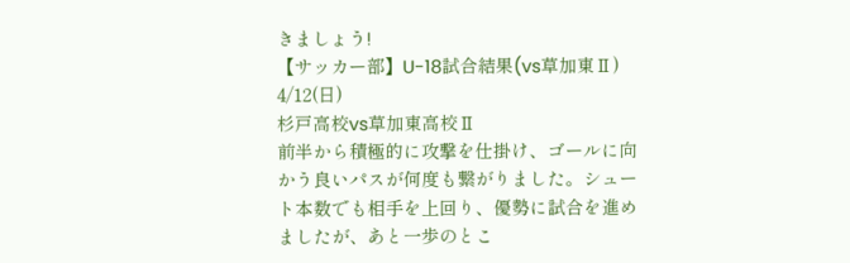きましょう!
【サッカー部】U-18試合結果(vs草加東Ⅱ)
4/12(日)
杉戸高校vs草加東高校Ⅱ
前半から積極的に攻撃を仕掛け、ゴールに向かう良いパスが何度も繋がりました。シュート本数でも相手を上回り、優勢に試合を進めましたが、あと一歩のとこ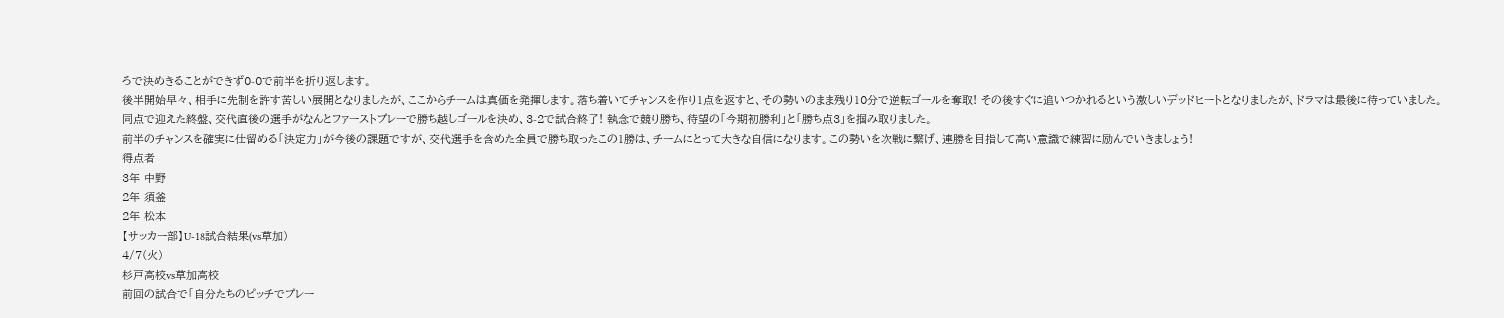ろで決めきることができず0-0で前半を折り返します。
後半開始早々、相手に先制を許す苦しい展開となりましたが、ここからチームは真価を発揮します。落ち着いてチャンスを作り1点を返すと、その勢いのまま残り10分で逆転ゴールを奪取! その後すぐに追いつかれるという激しいデッドヒートとなりましたが、ドラマは最後に待っていました。
同点で迎えた終盤、交代直後の選手がなんとファーストプレーで勝ち越しゴールを決め、3-2で試合終了! 執念で競り勝ち、待望の「今期初勝利」と「勝ち点3」を掴み取りました。
前半のチャンスを確実に仕留める「決定力」が今後の課題ですが、交代選手を含めた全員で勝ち取ったこの1勝は、チームにとって大きな自信になります。この勢いを次戦に繋げ、連勝を目指して高い意識で練習に励んでいきましょう!
得点者
3年 中野
2年 須釜
2年 松本
【サッカー部】U-18試合結果(vs草加)
4/7(火)
杉戸高校vs草加高校
前回の試合で「自分たちのピッチでプレー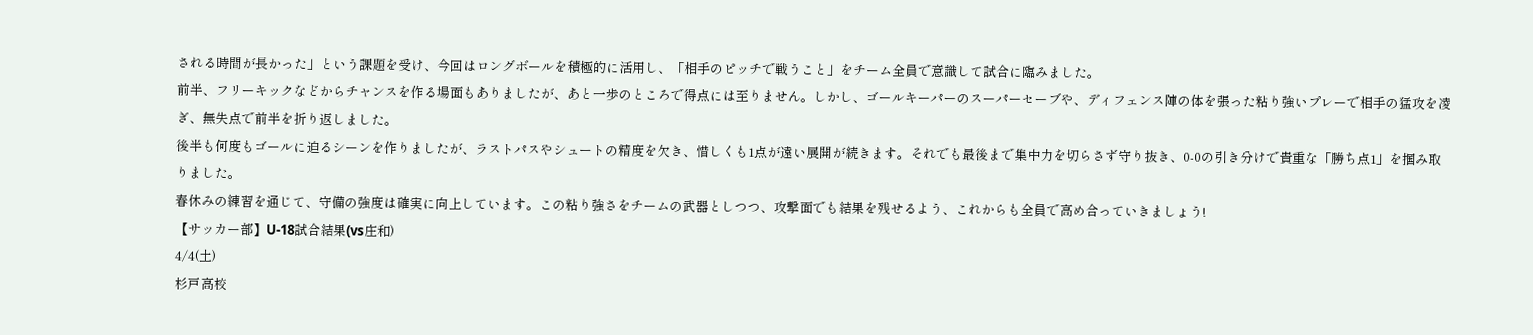される時間が長かった」という課題を受け、今回はロングボールを積極的に活用し、「相手のピッチで戦うこと」をチーム全員で意識して試合に臨みました。
前半、フリーキックなどからチャンスを作る場面もありましたが、あと一歩のところで得点には至りません。しかし、ゴールキーパーのスーパーセーブや、ディフェンス陣の体を張った粘り強いプレーで相手の猛攻を凌ぎ、無失点で前半を折り返しました。
後半も何度もゴールに迫るシーンを作りましたが、ラストパスやシュートの精度を欠き、惜しくも1点が遠い展開が続きます。それでも最後まで集中力を切らさず守り抜き、0-0の引き分けで貴重な「勝ち点1」を掴み取りました。
春休みの練習を通じて、守備の強度は確実に向上しています。この粘り強さをチームの武器としつつ、攻撃面でも結果を残せるよう、これからも全員で高め合っていきましょう!
【サッカー部】U-18試合結果(vs庄和)
4/4(土)
杉戸高校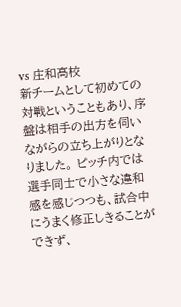vs 庄和高校
新チームとして初めての対戦ということもあり、序盤は相手の出方を伺いながらの立ち上がりとなりました。 ピッチ内では選手同士で小さな違和感を感じつつも、試合中にうまく修正しきることができず、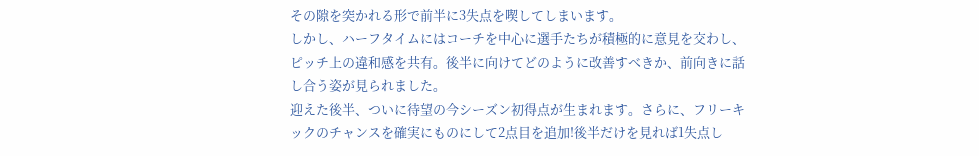その隙を突かれる形で前半に3失点を喫してしまいます。
しかし、ハーフタイムにはコーチを中心に選手たちが積極的に意見を交わし、ピッチ上の違和感を共有。後半に向けてどのように改善すべきか、前向きに話し合う姿が見られました。
迎えた後半、ついに待望の今シーズン初得点が生まれます。さらに、フリーキックのチャンスを確実にものにして2点目を追加!後半だけを見れば1失点し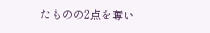たものの2点を奪い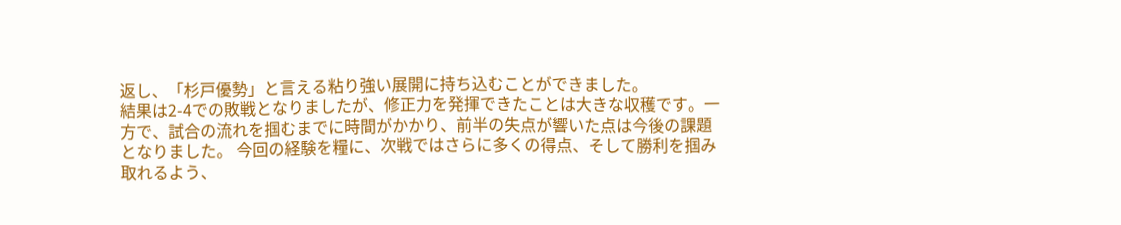返し、「杉戸優勢」と言える粘り強い展開に持ち込むことができました。
結果は2-4での敗戦となりましたが、修正力を発揮できたことは大きな収穫です。一方で、試合の流れを掴むまでに時間がかかり、前半の失点が響いた点は今後の課題となりました。 今回の経験を糧に、次戦ではさらに多くの得点、そして勝利を掴み取れるよう、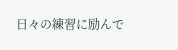日々の練習に励んで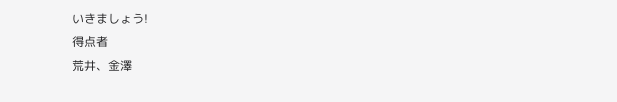いきましょう!
得点者
荒井、金澤